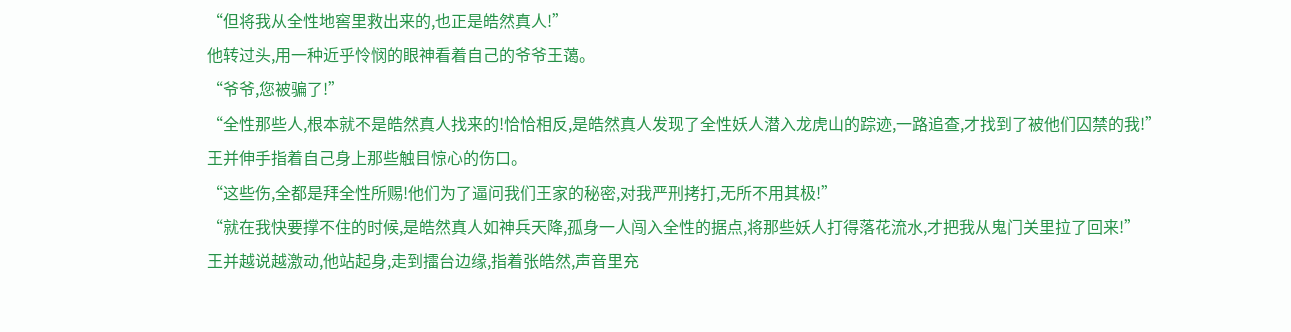“但将我从全性地窖里救出来的,也正是皓然真人!”
他转过头,用一种近乎怜悯的眼神看着自己的爷爷王蔼。
“爷爷,您被骗了!”
“全性那些人,根本就不是皓然真人找来的!恰恰相反,是皓然真人发现了全性妖人潜入龙虎山的踪迹,一路追查,才找到了被他们囚禁的我!”
王并伸手指着自己身上那些触目惊心的伤口。
“这些伤,全都是拜全性所赐!他们为了逼问我们王家的秘密,对我严刑拷打,无所不用其极!”
“就在我快要撑不住的时候,是皓然真人如神兵天降,孤身一人闯入全性的据点,将那些妖人打得落花流水,才把我从鬼门关里拉了回来!”
王并越说越激动,他站起身,走到擂台边缘,指着张皓然,声音里充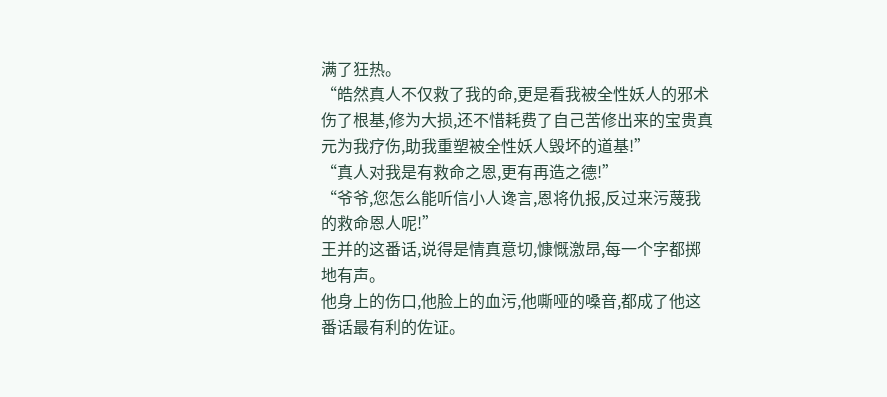满了狂热。
“皓然真人不仅救了我的命,更是看我被全性妖人的邪术伤了根基,修为大损,还不惜耗费了自己苦修出来的宝贵真元为我疗伤,助我重塑被全性妖人毁坏的道基!”
“真人对我是有救命之恩,更有再造之德!”
“爷爷,您怎么能听信小人谗言,恩将仇报,反过来污蔑我的救命恩人呢!”
王并的这番话,说得是情真意切,慷慨激昂,每一个字都掷地有声。
他身上的伤口,他脸上的血污,他嘶哑的嗓音,都成了他这番话最有利的佐证。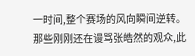一时间,整个赛场的风向瞬间逆转。
那些刚刚还在谩骂张皓然的观众,此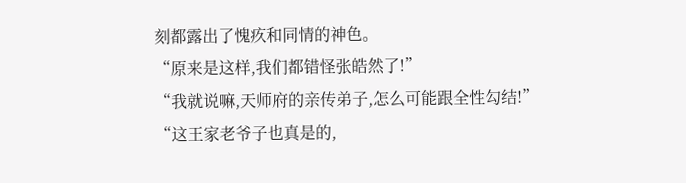刻都露出了愧疚和同情的神色。
“原来是这样,我们都错怪张皓然了!”
“我就说嘛,天师府的亲传弟子,怎么可能跟全性勾结!”
“这王家老爷子也真是的,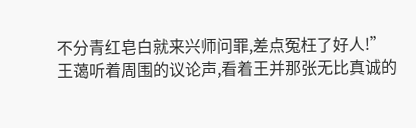不分青红皂白就来兴师问罪,差点冤枉了好人!”
王蔼听着周围的议论声,看着王并那张无比真诚的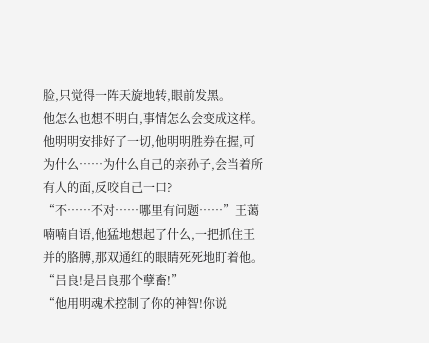脸,只觉得一阵天旋地转,眼前发黑。
他怎么也想不明白,事情怎么会变成这样。
他明明安排好了一切,他明明胜券在握,可为什么……为什么自己的亲孙子,会当着所有人的面,反咬自己一口?
“不……不对……哪里有问题……”王蔼喃喃自语,他猛地想起了什么,一把抓住王并的胳膊,那双通红的眼睛死死地盯着他。
“吕良!是吕良那个孽畜!”
“他用明魂术控制了你的神智!你说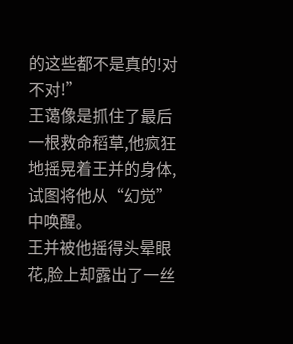的这些都不是真的!对不对!”
王蔼像是抓住了最后一根救命稻草,他疯狂地摇晃着王并的身体,试图将他从“幻觉”中唤醒。
王并被他摇得头晕眼花,脸上却露出了一丝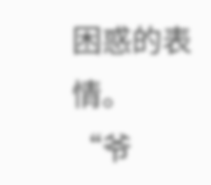困惑的表情。
“爷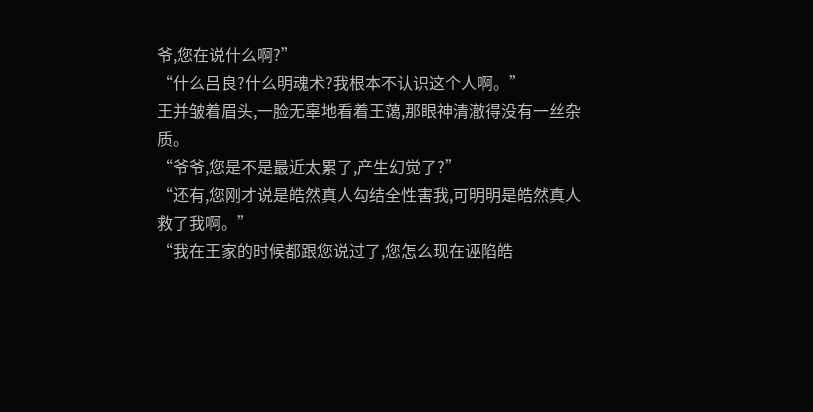爷,您在说什么啊?”
“什么吕良?什么明魂术?我根本不认识这个人啊。”
王并皱着眉头,一脸无辜地看着王蔼,那眼神清澈得没有一丝杂质。
“爷爷,您是不是最近太累了,产生幻觉了?”
“还有,您刚才说是皓然真人勾结全性害我,可明明是皓然真人救了我啊。”
“我在王家的时候都跟您说过了,您怎么现在诬陷皓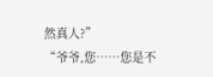然真人?”
“爷爷,您……您是不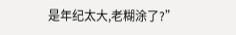是年纪太大,老糊涂了?”